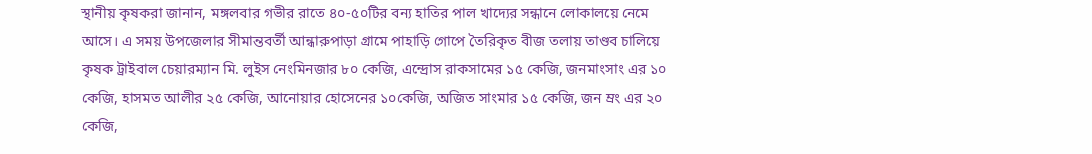স্থানীয় কৃষকরা জানান, মঙ্গলবার গভীর রাতে ৪০-৫০টির বন্য হাতির পাল খাদ্যের সন্ধানে লোকালয়ে নেমে আসে। এ সময় উপজেলার সীমান্তবর্তী আন্ধারুপাড়া গ্রামে পাহাড়ি গোপে তৈরিকৃত বীজ তলায় তাণ্ডব চালিয়ে কৃষক ট্রাইবাল চেয়ারম্যান মি. লুইস নেংমিনজার ৮০ কেজি, এন্দ্রোস রাকসামের ১৫ কেজি, জনমাংসাং এর ১০ কেজি, হাসমত আলীর ২৫ কেজি, আনোয়ার হোসেনের ১০কেজি, অজিত সাংমার ১৫ কেজি, জন ম্রং এর ২০ কেজি,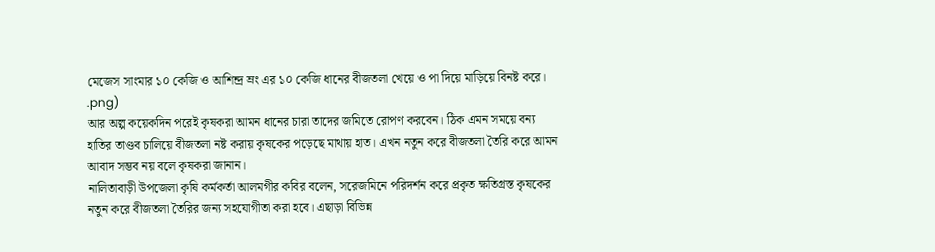মেজেস সাংমার ১০ কেজি ও আশিন্দ্র ম্রং এর ১০ কেজি ধানের বীজতলা খেয়ে ও পা দিয়ে মাড়িয়ে বিনষ্ট করে।
.png)
আর অল্প কয়েকদিন পরেই কৃষকরা আমন ধানের চারা তাদের জমিতে রোপণ করবেন। ঠিক এমন সময়ে বন্য হাতির তাণ্ডব চালিয়ে বীজতলা নষ্ট করায় কৃষকের পড়েছে মাথায় হাত। এখন নতুন করে বীজতলা তৈরি করে আমন আবাদ সম্ভব নয় বলে কৃষকরা জানান।
নালিতাবাড়ী উপজেলা কৃষি কর্মকর্তা আলমগীর কবির বলেন, সরেজমিনে পরিদর্শন করে প্রকৃত ক্ষতিগ্রস্ত কৃষকের নতুন করে বীজতলা তৈরির জন্য সহযোগীতা করা হবে। এছাড়া বিভিন্ন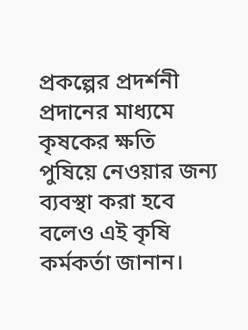প্রকল্পের প্রদর্শনী প্রদানের মাধ্যমে কৃষকের ক্ষতি পুষিয়ে নেওয়ার জন্য ব্যবস্থা করা হবে বলেও এই কৃষি কর্মকর্তা জানান।